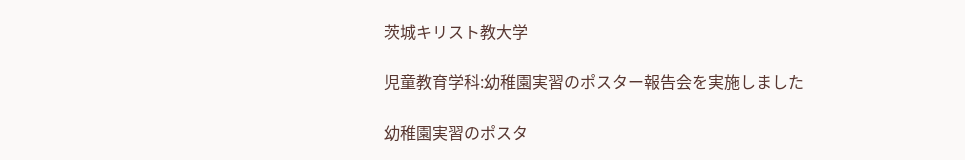茨城キリスト教大学

児童教育学科:幼稚園実習のポスター報告会を実施しました

幼稚園実習のポスタ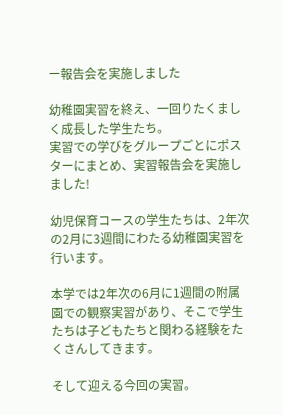ー報告会を実施しました

幼稚園実習を終え、一回りたくましく成長した学生たち。
実習での学びをグループごとにポスターにまとめ、実習報告会を実施しました!

幼児保育コースの学生たちは、2年次の2月に3週間にわたる幼稚園実習を行います。

本学では2年次の6月に1週間の附属園での観察実習があり、そこで学生たちは子どもたちと関わる経験をたくさんしてきます。

そして迎える今回の実習。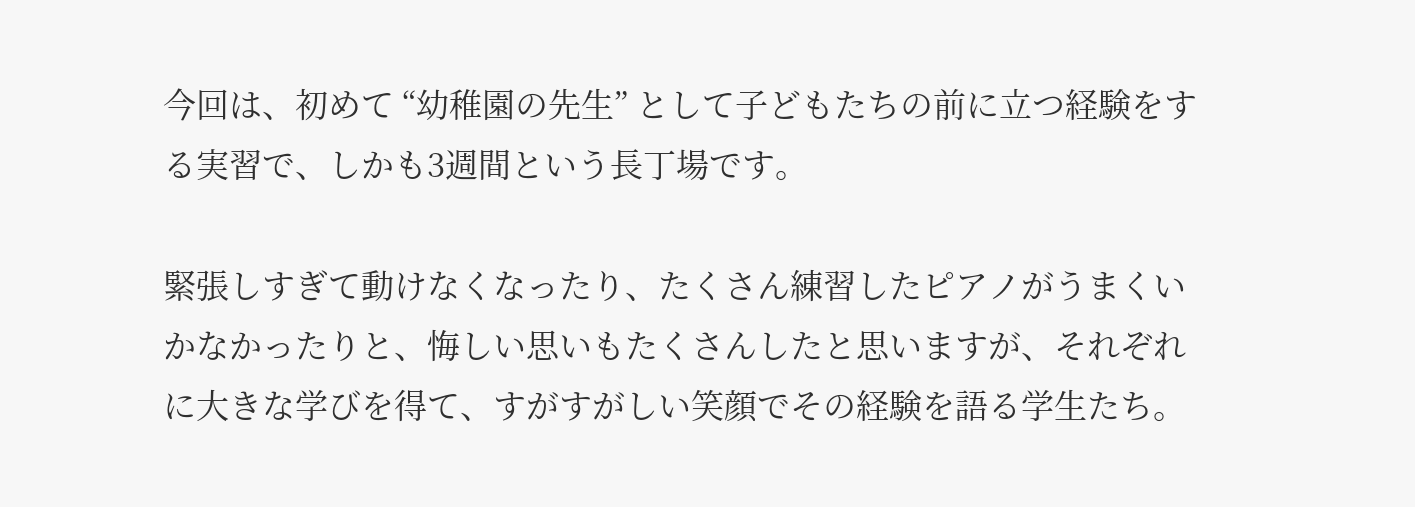今回は、初めて “幼稚園の先生” として子どもたちの前に立つ経験をする実習で、しかも3週間という長丁場です。

緊張しすぎて動けなくなったり、たくさん練習したピアノがうまくいかなかったりと、悔しい思いもたくさんしたと思いますが、それぞれに大きな学びを得て、すがすがしい笑顔でその経験を語る学生たち。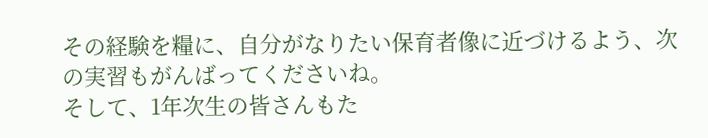その経験を糧に、自分がなりたい保育者像に近づけるよう、次の実習もがんばってくださいね。
そして、1年次生の皆さんもた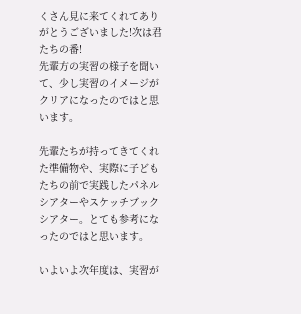くさん見に来てくれてありがとうございました!次は君たちの番!
先輩方の実習の様子を聞いて、少し実習のイメージがクリアになったのではと思います。

先輩たちが持ってきてくれた準備物や、実際に子どもたちの前で実践したパネルシアターやスケッチブックシアター。とても参考になったのではと思います。

いよいよ次年度は、実習が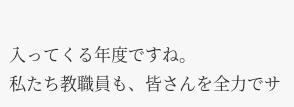入ってくる年度ですね。
私たち教職員も、皆さんを全力でサ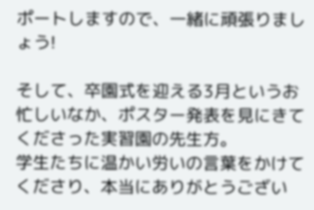ポートしますので、一緒に頑張りましょう!

そして、卒園式を迎える3月というお忙しいなか、ポスター発表を見にきてくださった実習園の先生方。
学生たちに温かい労いの言葉をかけてくださり、本当にありがとうござい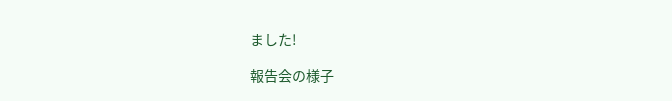ました!

報告会の様子